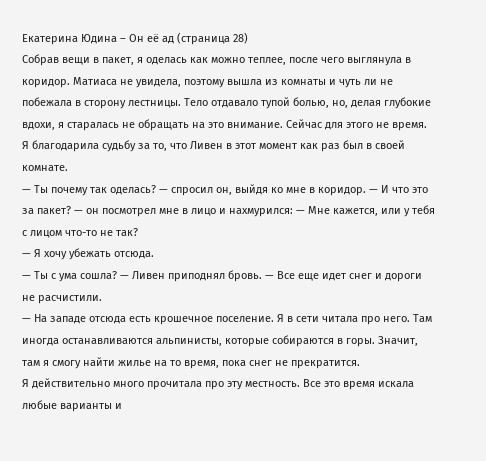Екатерина Юдина – Он её ад (страница 28)
Собрав вещи в пакет, я оделась как можно теплее, после чего выглянула в коридор. Матиаса не увидела, поэтому вышла из комнаты и чуть ли не побежала в сторону лестницы. Тело отдавало тупой болью, но, делая глубокие вдохи, я старалась не обращать на это внимание. Сейчас для этого не время.
Я благодарила судьбу за то, что Ливен в этот момент как раз был в своей комнате.
— Ты почему так оделась? — спросил он, выйдя ко мне в коридор. — И что это за пакет? — он посмотрел мне в лицо и нахмурился: — Мне кажется, или у тебя с лицом что-то не так?
— Я хочу убежать отсюда.
— Ты с ума сошла? — Ливен приподнял бровь. — Все еще идет снег и дороги не расчистили.
— На западе отсюда есть крошечное поселение. Я в сети читала про него. Там иногда останавливаются альпинисты, которые собираются в горы. Значит, там я смогу найти жилье на то время, пока снег не прекратится.
Я действительно много прочитала про эту местность. Все это время искала любые варианты и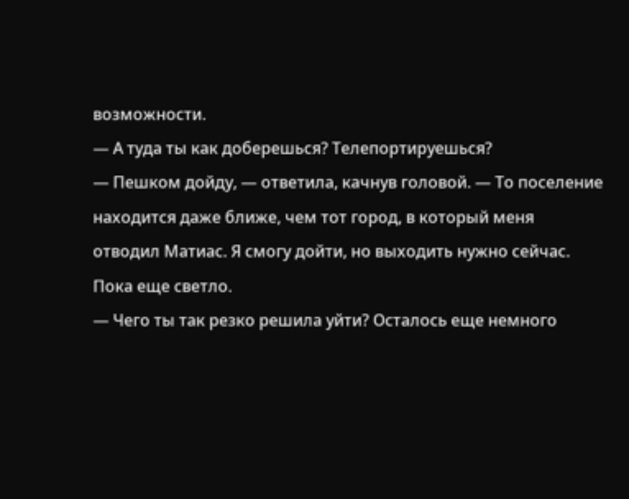возможности.
— А туда ты как доберешься? Телепортируешься?
— Пешком дойду, — ответила, качнув головой. — То поселение находится даже ближе, чем тот город, в который меня отводил Матиас. Я смогу дойти, но выходить нужно сейчас. Пока еще светло.
— Чего ты так резко решила уйти? Осталось еще немного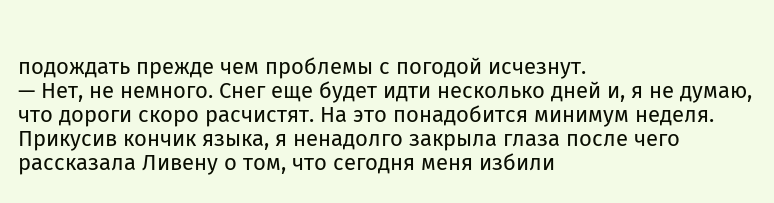подождать прежде чем проблемы с погодой исчезнут.
— Нет, не немного. Снег еще будет идти несколько дней и, я не думаю, что дороги скоро расчистят. На это понадобится минимум неделя.
Прикусив кончик языка, я ненадолго закрыла глаза после чего рассказала Ливену о том, что сегодня меня избили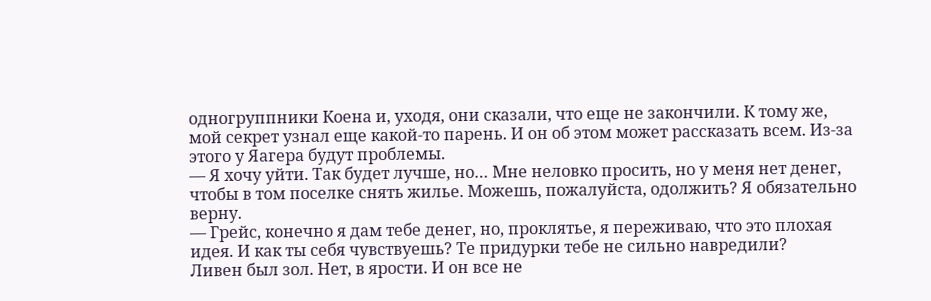одногруппники Коена и, уходя, они сказали, что еще не закончили. К тому же, мой секрет узнал еще какой-то парень. И он об этом может рассказать всем. Из-за этого у Яагера будут проблемы.
— Я хочу уйти. Так будет лучше, но… Мне неловко просить, но у меня нет денег, чтобы в том поселке снять жилье. Можешь, пожалуйста, одолжить? Я обязательно верну.
— Грейс, конечно я дам тебе денег, но, проклятье, я переживаю, что это плохая идея. И как ты себя чувствуешь? Те придурки тебе не сильно навредили?
Ливен был зол. Нет, в ярости. И он все не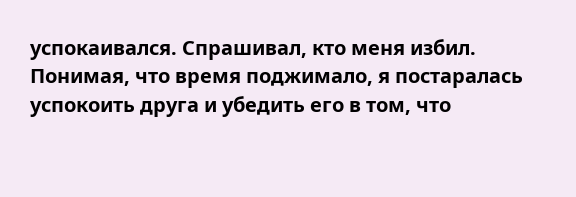успокаивался. Спрашивал, кто меня избил. Понимая, что время поджимало, я постаралась успокоить друга и убедить его в том, что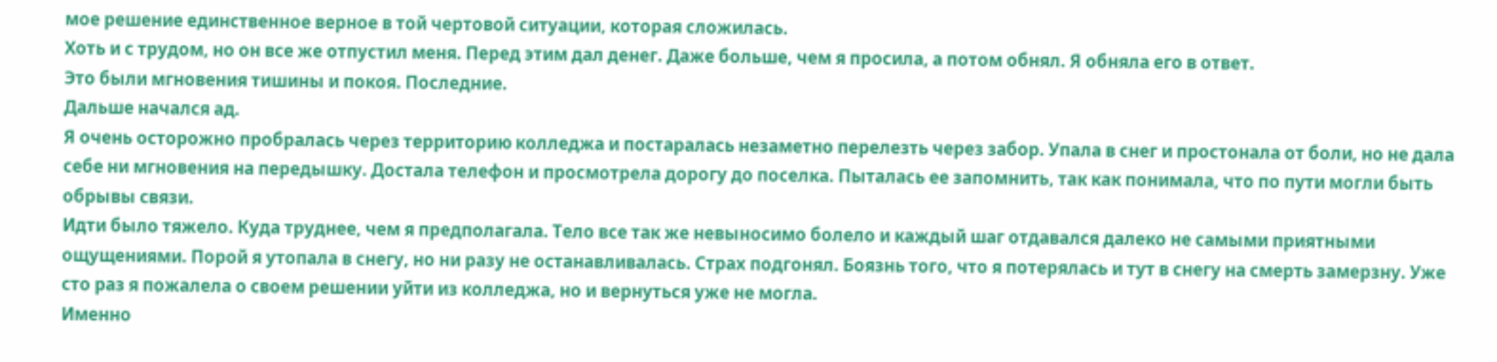мое решение единственное верное в той чертовой ситуации, которая сложилась.
Хоть и с трудом, но он все же отпустил меня. Перед этим дал денег. Даже больше, чем я просила, а потом обнял. Я обняла его в ответ.
Это были мгновения тишины и покоя. Последние.
Дальше начался ад.
Я очень осторожно пробралась через территорию колледжа и постаралась незаметно перелезть через забор. Упала в снег и простонала от боли, но не дала себе ни мгновения на передышку. Достала телефон и просмотрела дорогу до поселка. Пыталась ее запомнить, так как понимала, что по пути могли быть обрывы связи.
Идти было тяжело. Куда труднее, чем я предполагала. Тело все так же невыносимо болело и каждый шаг отдавался далеко не самыми приятными ощущениями. Порой я утопала в снегу, но ни разу не останавливалась. Страх подгонял. Боязнь того, что я потерялась и тут в снегу на смерть замерзну. Уже сто раз я пожалела о своем решении уйти из колледжа, но и вернуться уже не могла.
Именно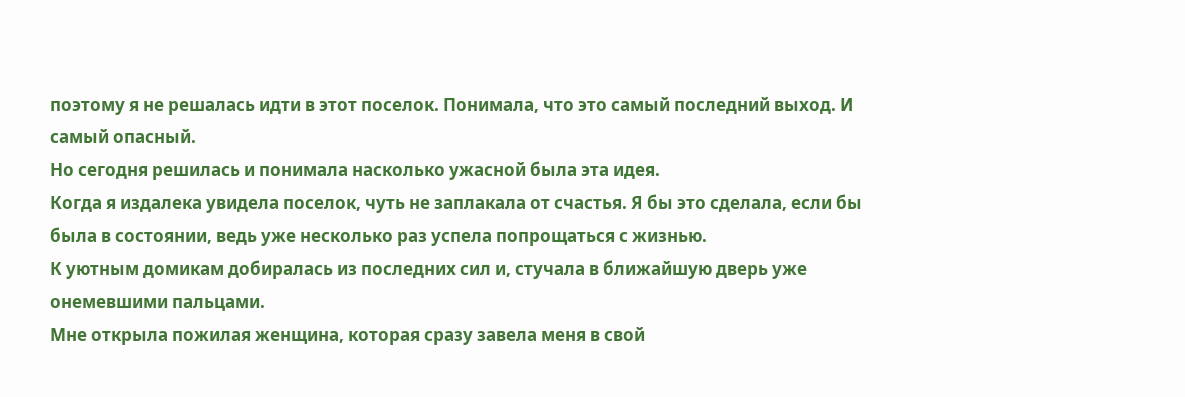поэтому я не решалась идти в этот поселок. Понимала, что это самый последний выход. И самый опасный.
Но сегодня решилась и понимала насколько ужасной была эта идея.
Когда я издалека увидела поселок, чуть не заплакала от счастья. Я бы это сделала, если бы была в состоянии, ведь уже несколько раз успела попрощаться с жизнью.
К уютным домикам добиралась из последних сил и, стучала в ближайшую дверь уже онемевшими пальцами.
Мне открыла пожилая женщина, которая сразу завела меня в свой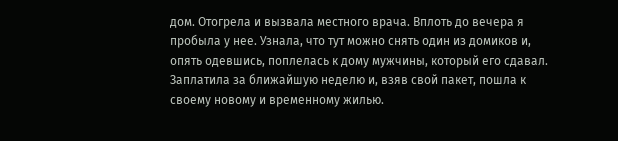дом. Отогрела и вызвала местного врача. Вплоть до вечера я пробыла у нее. Узнала, что тут можно снять один из домиков и, опять одевшись, поплелась к дому мужчины, который его сдавал. Заплатила за ближайшую неделю и, взяв свой пакет, пошла к своему новому и временному жилью.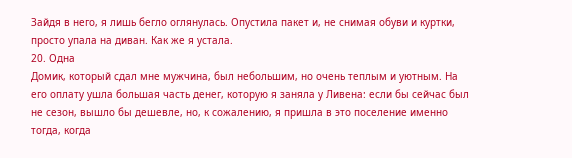Зайдя в него, я лишь бегло оглянулась. Опустила пакет и, не снимая обуви и куртки, просто упала на диван. Как же я устала.
20. Одна
Домик, который сдал мне мужчина, был небольшим, но очень теплым и уютным. На его оплату ушла большая часть денег, которую я заняла у Ливена: если бы сейчас был не сезон, вышло бы дешевле, но, к сожалению, я пришла в это поселение именно тогда, когда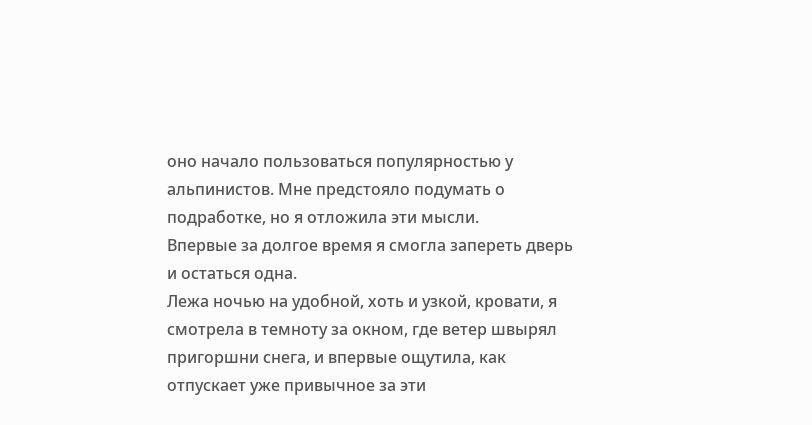оно начало пользоваться популярностью у альпинистов. Мне предстояло подумать о подработке, но я отложила эти мысли.
Впервые за долгое время я смогла запереть дверь и остаться одна.
Лежа ночью на удобной, хоть и узкой, кровати, я смотрела в темноту за окном, где ветер швырял пригоршни снега, и впервые ощутила, как отпускает уже привычное за эти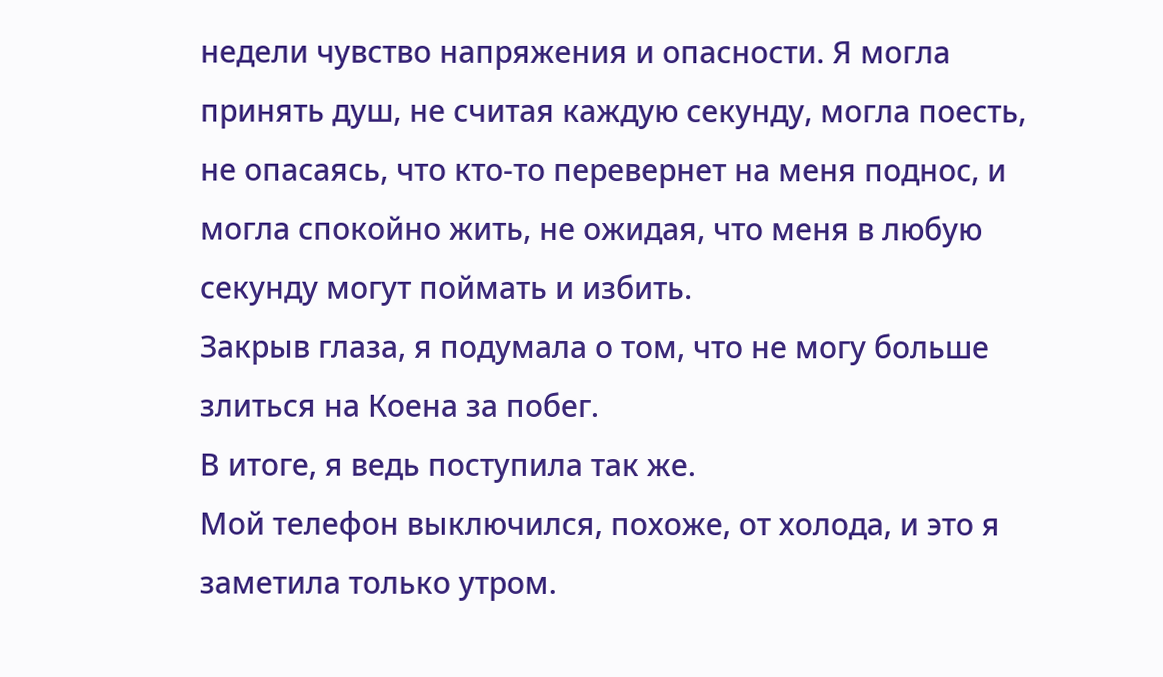недели чувство напряжения и опасности. Я могла принять душ, не считая каждую секунду, могла поесть, не опасаясь, что кто-то перевернет на меня поднос, и могла спокойно жить, не ожидая, что меня в любую секунду могут поймать и избить.
Закрыв глаза, я подумала о том, что не могу больше злиться на Коена за побег.
В итоге, я ведь поступила так же.
Мой телефон выключился, похоже, от холода, и это я заметила только утром.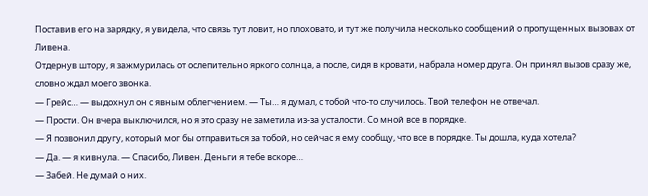Поставив его на зарядку, я увидела, что связь тут ловит, но плоховато, и тут же получила несколько сообщений о пропущенных вызовах от Ливена.
Отдернув штору, я зажмурилась от ослепительно яркого солнца, а после, сидя в кровати, набрала номер друга. Он принял вызов сразу же, словно ждал моего звонка.
— Грейс… — выдохнул он с явным облегчением. — Ты… я думал, с тобой что-то случилось. Твой телефон не отвечал.
— Прости. Он вчера выключился, но я это сразу не заметила из-за усталости. Со мной все в порядке.
— Я позвонил другу, который мог бы отправиться за тобой, но сейчас я ему сообщу, что все в порядке. Ты дошла, куда хотела?
— Да. — я кивнула. — Спасибо, Ливен. Деньги я тебе вскоре…
— Забей. Не думай о них.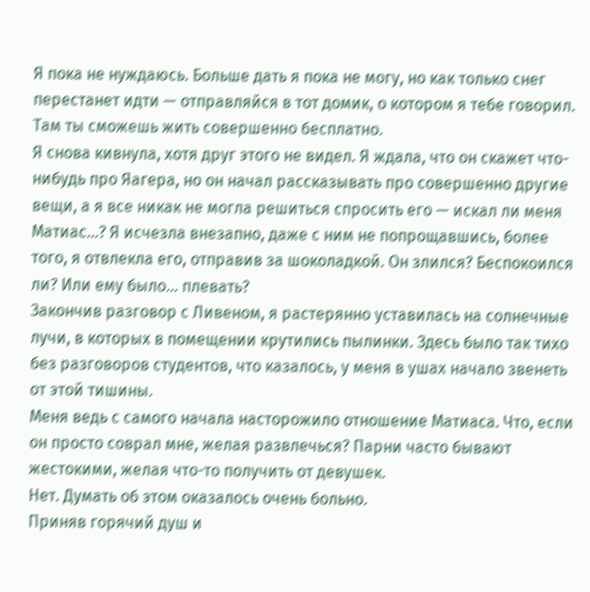Я пока не нуждаюсь. Больше дать я пока не могу, но как только снег перестанет идти — отправляйся в тот домик, о котором я тебе говорил. Там ты сможешь жить совершенно бесплатно.
Я снова кивнула, хотя друг этого не видел. Я ждала, что он скажет что-нибудь про Яагера, но он начал рассказывать про совершенно другие вещи, а я все никак не могла решиться спросить его — искал ли меня Матиас…? Я исчезла внезапно, даже с ним не попрощавшись, более того, я отвлекла его, отправив за шоколадкой. Он злился? Беспокоился ли? Или ему было… плевать?
Закончив разговор с Ливеном, я растерянно уставилась на солнечные лучи, в которых в помещении крутились пылинки. Здесь было так тихо без разговоров студентов, что казалось, у меня в ушах начало звенеть от этой тишины.
Меня ведь с самого начала насторожило отношение Матиаса. Что, если он просто соврал мне, желая развлечься? Парни часто бывают жестокими, желая что-то получить от девушек.
Нет. Думать об этом оказалось очень больно.
Приняв горячий душ и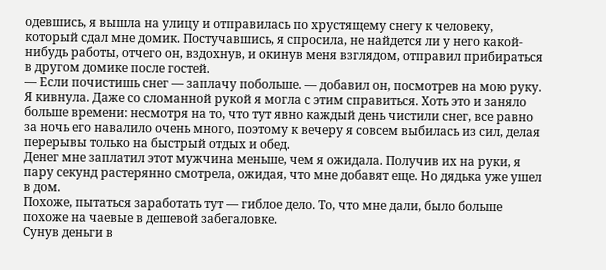одевшись, я вышла на улицу и отправилась по хрустящему снегу к человеку, который сдал мне домик. Постучавшись, я спросила, не найдется ли у него какой-нибудь работы, отчего он, вздохнув, и окинув меня взглядом, отправил прибираться в другом домике после гостей.
— Если почистишь снег — заплачу побольше. — добавил он, посмотрев на мою руку.
Я кивнула. Даже со сломанной рукой я могла с этим справиться. Хоть это и заняло больше времени: несмотря на то, что тут явно каждый день чистили снег, все равно за ночь его навалило очень много, поэтому к вечеру я совсем выбилась из сил, делая перерывы только на быстрый отдых и обед.
Денег мне заплатил этот мужчина меньше, чем я ожидала. Получив их на руки, я пару секунд растерянно смотрела, ожидая, что мне добавят еще. Но дядька уже ушел в дом.
Похоже, пытаться заработать тут — гиблое дело. То, что мне дали, было больше похоже на чаевые в дешевой забегаловке.
Сунув деньги в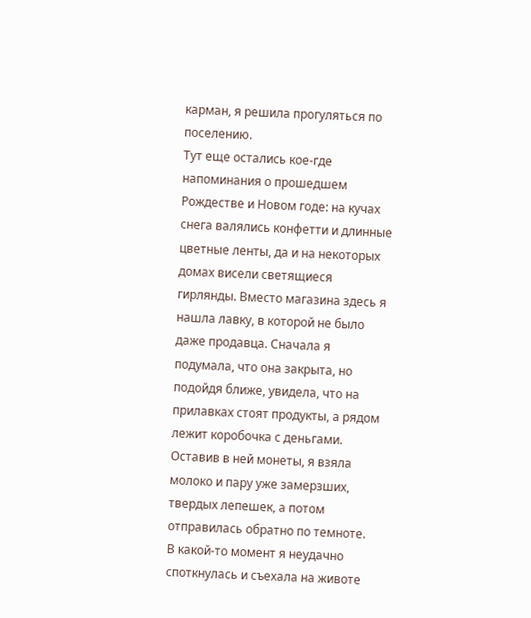карман, я решила прогуляться по поселению.
Тут еще остались кое-где напоминания о прошедшем Рождестве и Новом годе: на кучах снега валялись конфетти и длинные цветные ленты, да и на некоторых домах висели светящиеся гирлянды. Вместо магазина здесь я нашла лавку, в которой не было даже продавца. Сначала я подумала, что она закрыта, но подойдя ближе, увидела, что на прилавках стоят продукты, а рядом лежит коробочка с деньгами. Оставив в ней монеты, я взяла молоко и пару уже замерзших, твердых лепешек, а потом отправилась обратно по темноте.
В какой-то момент я неудачно споткнулась и съехала на животе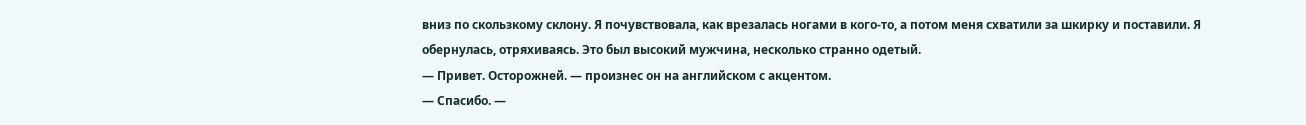вниз по скользкому склону. Я почувствовала, как врезалась ногами в кого-то, а потом меня схватили за шкирку и поставили. Я обернулась, отряхиваясь. Это был высокий мужчина, несколько странно одетый.
— Привет. Осторожней. — произнес он на английском с акцентом.
— Спасибо. —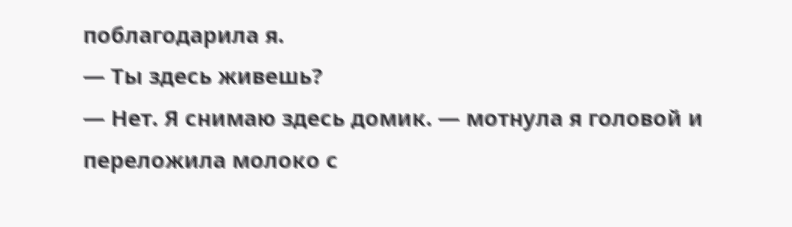поблагодарила я.
— Ты здесь живешь?
— Нет. Я снимаю здесь домик. — мотнула я головой и переложила молоко с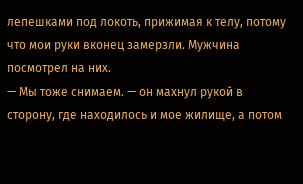лепешками под локоть, прижимая к телу, потому что мои руки вконец замерзли. Мужчина посмотрел на них.
— Мы тоже снимаем. — он махнул рукой в сторону, где находилось и мое жилище, а потом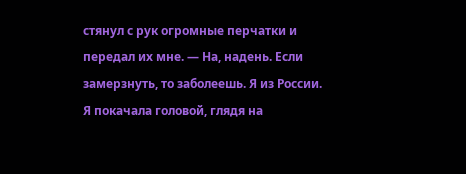стянул с рук огромные перчатки и передал их мне. — На, надень. Если замерзнуть, то заболеешь. Я из России.
Я покачала головой, глядя на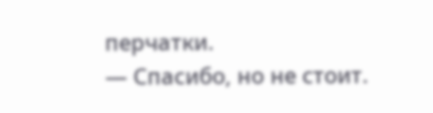перчатки.
— Спасибо, но не стоит.